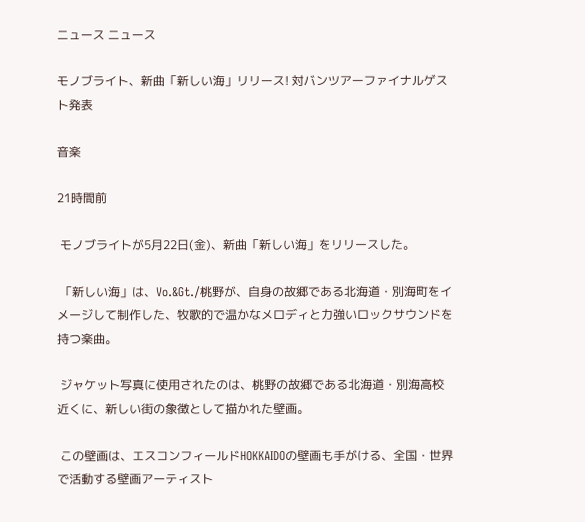ニュース ニュース

モノブライト、新曲「新しい海」リリース! 対バンツアーファイナルゲスト発表

音楽

21時間前

 モノブライトが5月22日(金)、新曲「新しい海」をリリースした。

 「新しい海」は、Vo.&Gt./桃野が、自身の故郷である北海道・別海町をイメージして制作した、牧歌的で温かなメロディと力強いロックサウンドを持つ楽曲。

 ジャケット写真に使用されたのは、桃野の故郷である北海道・別海高校近くに、新しい街の象徴として描かれた壁画。

 この壁画は、エスコンフィールドHOKKAIDOの壁画も手がける、全国・世界で活動する壁画アーティスト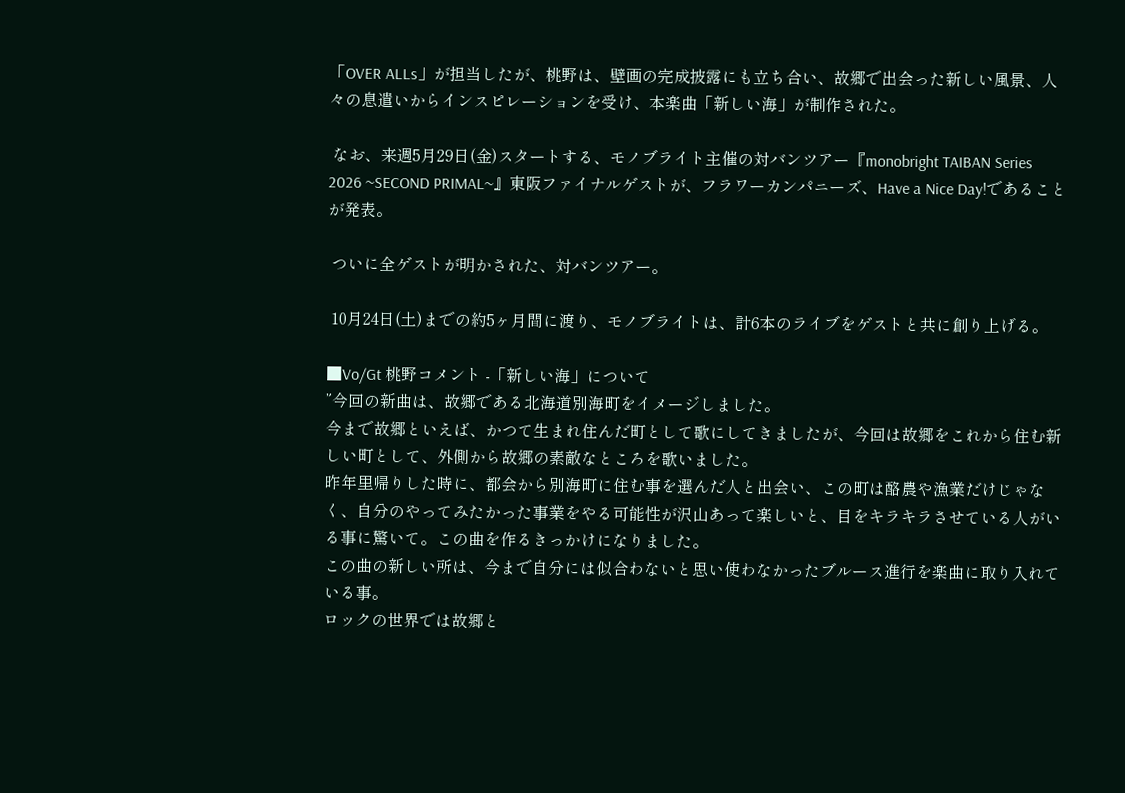「OVER ALLs」が担当したが、桃野は、壁画の完成披露にも立ち合い、故郷で出会った新しい風景、人々の息遣いからインスピレーションを受け、本楽曲「新しい海」が制作された。

 なお、来週5月29日(金)スタートする、モノブライト主催の対バンツアー『monobright TAIBAN Series 2026 ~SECOND PRIMAL~』東阪ファイナルゲストが、フラワーカンパニーズ、Have a Nice Day!であることが発表。

 ついに全ゲストが明かされた、対バンツアー。

 10月24日(土)までの約5ヶ月間に渡り、モノブライトは、計6本のライブをゲストと共に創り上げる。

■Vo/Gt 桃野コメント -「新しい海」について
”今回の新曲は、故郷である北海道別海町をイメージしました。
今まで故郷といえば、かつて生まれ住んだ町として歌にしてきましたが、今回は故郷をこれから住む新しい町として、外側から故郷の素敵なところを歌いました。
昨年里帰りした時に、都会から別海町に住む事を選んだ人と出会い、この町は酪農や漁業だけじゃなく、自分のやってみたかった事業をやる可能性が沢山あって楽しいと、目をキラキラさせている人がいる事に驚いて。この曲を作るきっかけになりました。
この曲の新しい所は、今まで自分には似合わないと思い使わなかったブルース進行を楽曲に取り入れている事。
ロックの世界では故郷と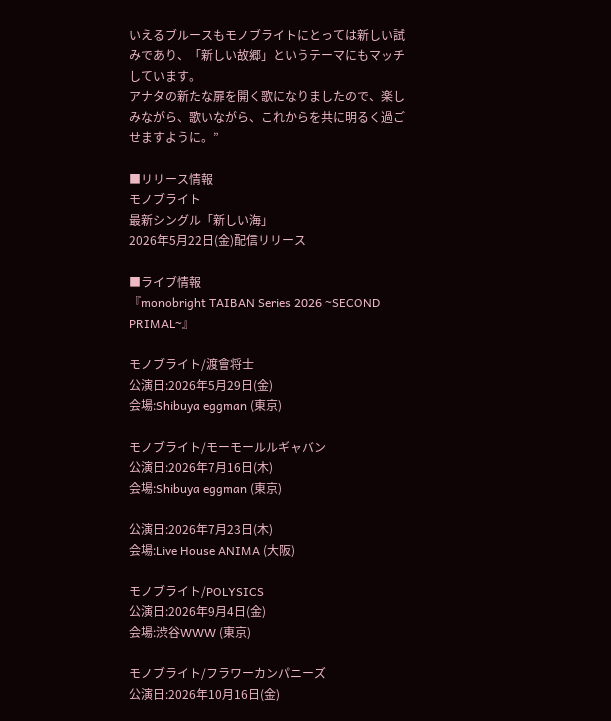いえるブルースもモノブライトにとっては新しい試みであり、「新しい故郷」というテーマにもマッチしています。
アナタの新たな扉を開く歌になりましたので、楽しみながら、歌いながら、これからを共に明るく過ごせますように。”

■リリース情報
モノブライト
最新シングル「新しい海」
2026年5月22日(金)配信リリース

■ライブ情報
『monobright TAIBAN Series 2026 ~SECOND PRIMAL~』

モノブライト/渡會将士
公演日:2026年5月29日(金)
会場:Shibuya eggman (東京)

モノブライト/モーモールルギャバン
公演日:2026年7月16日(木)
会場:Shibuya eggman (東京)

公演日:2026年7月23日(木)
会場:Live House ANIMA (大阪)

モノブライト/POLYSICS
公演日:2026年9月4日(金)
会場:渋谷WWW (東京)

モノブライト/フラワーカンパニーズ
公演日:2026年10月16日(金)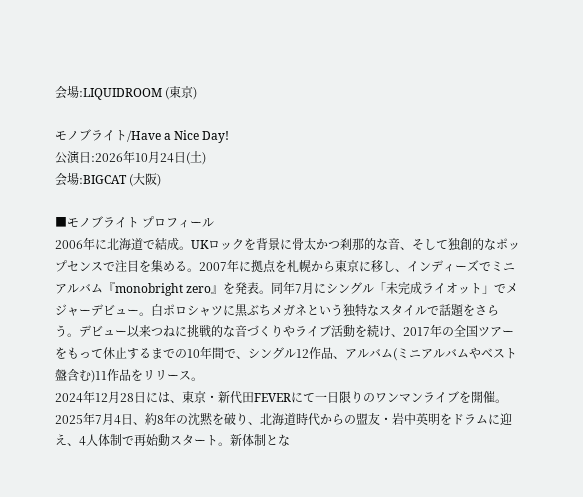会場:LIQUIDROOM (東京)

モノブライト/Have a Nice Day!
公演日:2026年10月24日(土)
会場:BIGCAT (大阪)

■モノブライト プロフィール
2006年に北海道で結成。UKロックを背景に骨太かつ刹那的な音、そして独創的なポップセンスで注目を集める。2007年に拠点を札幌から東京に移し、インディーズでミニアルバム『monobright zero』を発表。同年7月にシングル「未完成ライオット」でメジャーデビュー。白ポロシャツに黒ぶちメガネという独特なスタイルで話題をさらう。デビュー以来つねに挑戦的な音づくりやライブ活動を続け、2017年の全国ツアーをもって休止するまでの10年間で、シングル12作品、アルバム(ミニアルバムやベスト盤含む)11作品をリリース。
2024年12月28日には、東京・新代田FEVERにて一日限りのワンマンライブを開催。
2025年7月4日、約8年の沈黙を破り、北海道時代からの盟友・岩中英明をドラムに迎え、4人体制で再始動スタート。新体制とな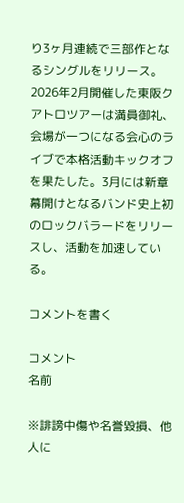り3ヶ月連続で三部作となるシングルをリリース。
2026年2月開催した東阪クアトロツアーは満員御礼、会場が一つになる会心のライブで本格活動キックオフを果たした。3月には新章幕開けとなるバンド史上初のロックバラードをリリースし、活動を加速している。

コメントを書く

コメント
名前

※誹謗中傷や名誉毀損、他人に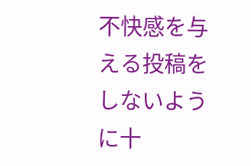不快感を与える投稿をしないように十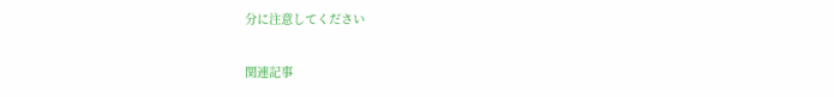分に注意してください

関連記事